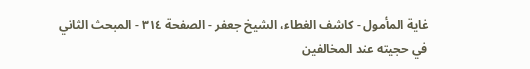غاية المأمول - كاشف الغطاء، الشيخ جعفر - الصفحة ٣١٤ - المبحث الثاني في حجيته عند المخالفين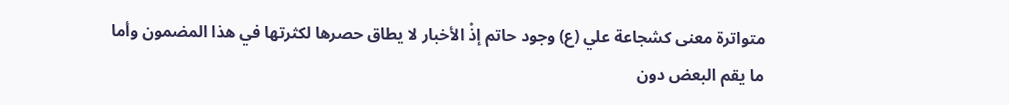متواترة معنى كشجاعة علي (ع) وجود حاتم إذْ الأخبار لا يطاق حصرها لكثرتها في هذا المضمون وأما ما يقم البعض دون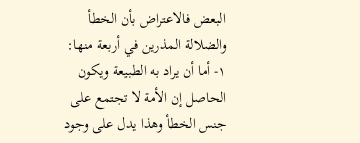البعض فالاعتراض بأن الخطأ والضلالة المذرين في أربعة منها:
١- أما أن يراد به الطبيعة ويكون الحاصل إن الأمة لا تجتمع على جنس الخطأ وهذا يدل على وجود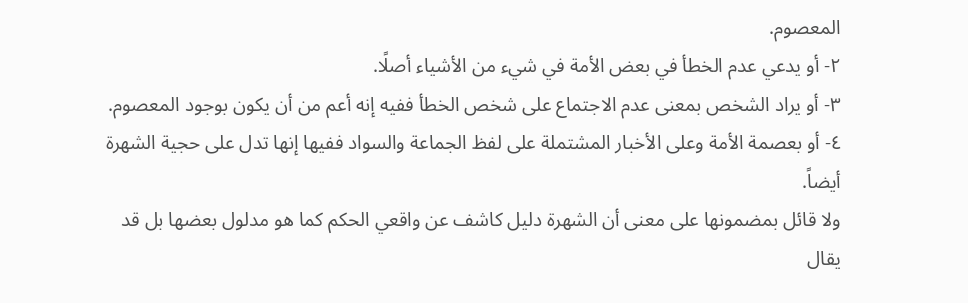المعصوم.
٢- أو يدعي عدم الخطأ في بعض الأمة في شيء من الأشياء أصلًا.
٣- أو يراد الشخص بمعنى عدم الاجتماع على شخص الخطأ ففيه إنه أعم من أن يكون بوجود المعصوم.
٤- أو بعصمة الأمة وعلى الأخبار المشتملة على لفظ الجماعة والسواد ففيها إنها تدل على حجية الشهرة أيضاً.
ولا قائل بمضمونها على معنى أن الشهرة دليل كاشف عن واقعي الحكم كما هو مدلول بعضها بل قد يقال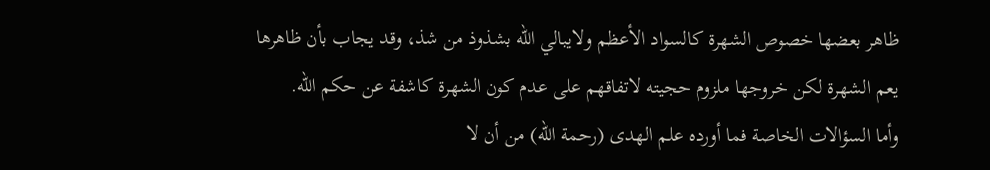ظاهر بعضها خصوص الشهرة كالسواد الأعظم ولايبالي الله بشذوذ من شذ، وقد يجاب بأن ظاهرها يعم الشهرة لكن خروجها ملزوم حجيته لاتفاقهم على عدم كون الشهرة كاشفة عن حكم الله.
وأما السؤالات الخاصة فما أورده علم الهدى (رحمة الله) من أن لا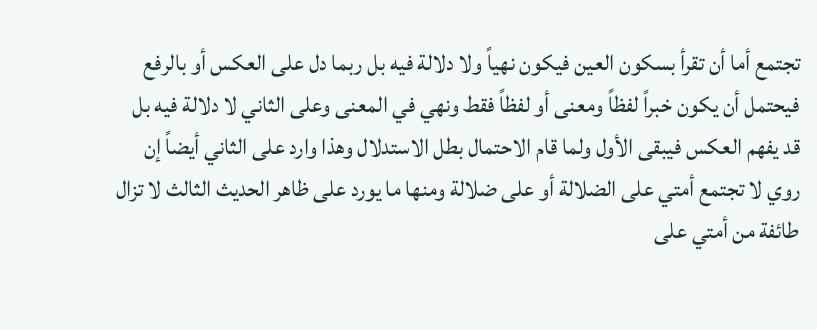تجتمع أما أن تقرأ بسكون العين فيكون نهياً ولا دلالة فيه بل ربما دل على العكس أو بالرفع فيحتمل أن يكون خبراً لفظاً ومعنى أو لفظاً فقط ونهي في المعنى وعلى الثاني لا دلالة فيه بل قد يفهم العكس فيبقى الأول ولما قام الاحتمال بطل الاستدلال وهذا وارد على الثاني أيضاً إن روي لا تجتمع أمتي على الضلالة أو على ضلالة ومنها ما يورد على ظاهر الحديث الثالث لا تزال طائفة من أمتي على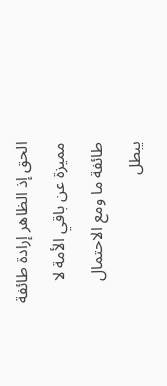الحق إذ الظاهر إرادة طائفة مميزة عن باقي الأمة لا طائفة ما ومع الاحتمال يبطل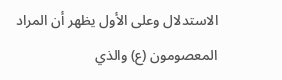الاستدلال وعلى الأول يظهر أن المراد المعصومون (ع) والذي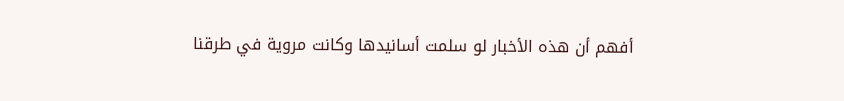أفهم أن هذه الأخبار لو سلمت أسانيدها وكانت مروية في طرقنا